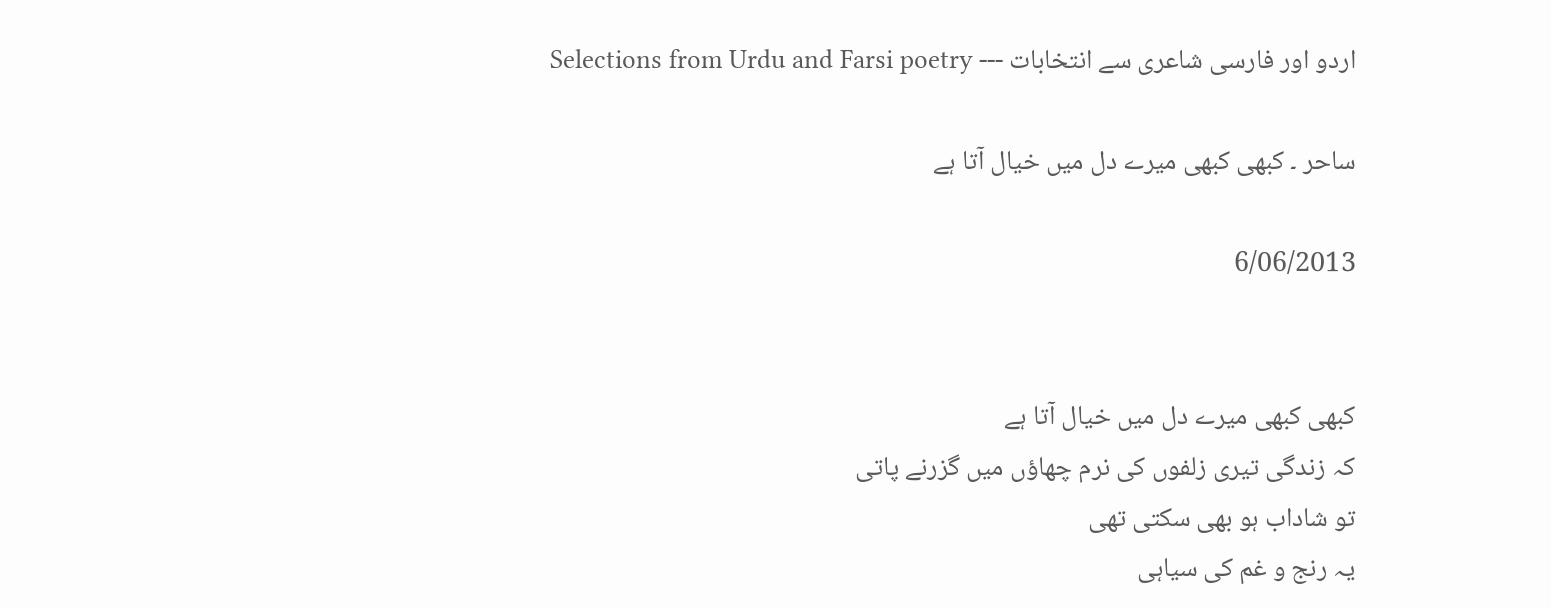اردو اور فارسی شاعری سے انتخابات --- Selections from Urdu and Farsi poetry

ساحر ۔ کبھی کبھی میرے دل میں‌ خیال آتا ہے

6/06/2013


کبھی کبھی میرے دل میں خیال آتا ہے
کہ زندگی تیری زلفوں کی نرم چھاؤں میں گزرنے پاتی
تو شاداب ہو بھی سکتی تھی
یہ رنج و غم کی سیاہی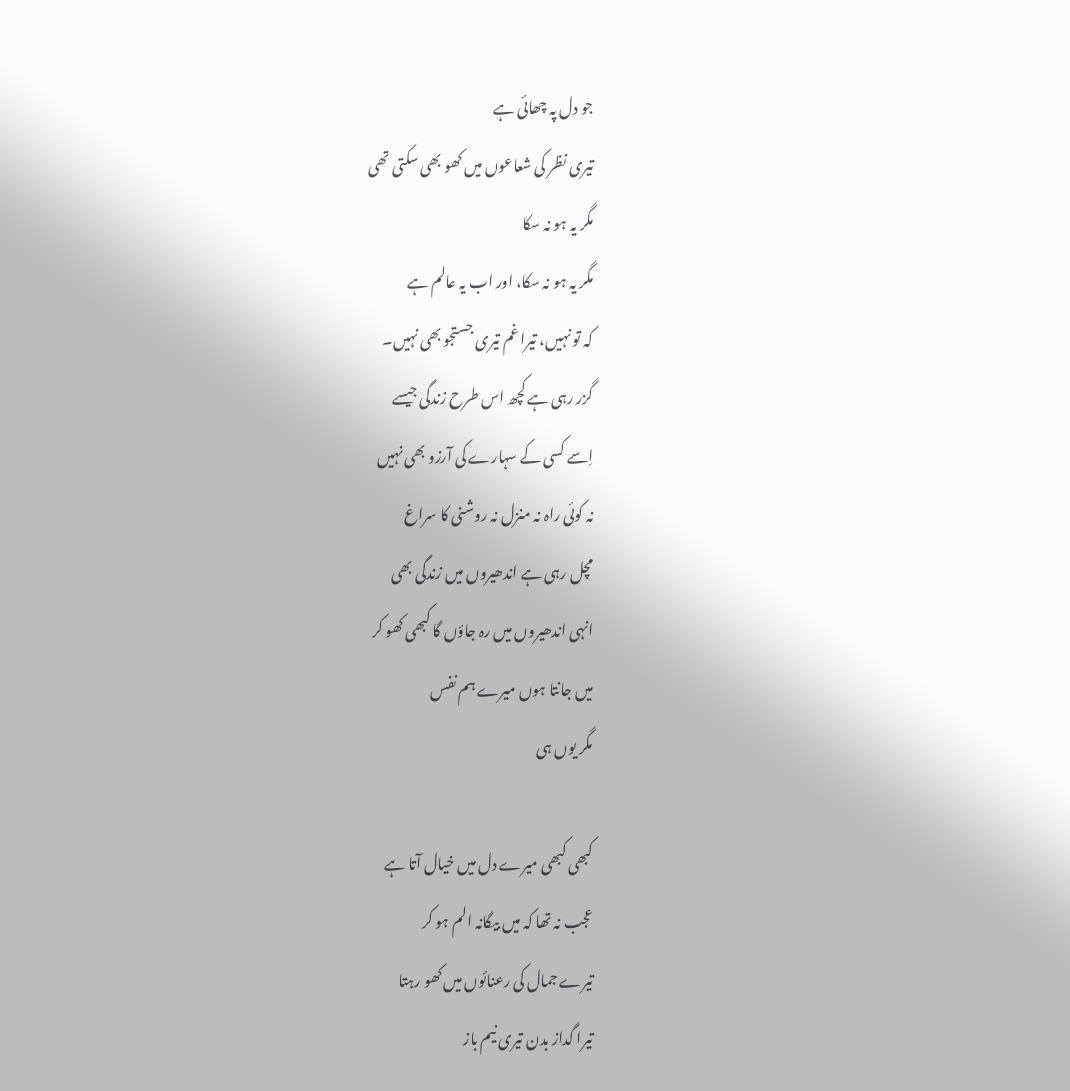جو دل پہ چھائی ہے
تیری نظر کی شعاعوں میں کھو بھی سکتی تھی
مگر یہ ہو نہ سکا
مگر یہ ہو نہ سکا، اور اب یہ عالم ہے
کہ تو نہیں، تیرا غم تیری جستجو بھی نہیں۔
گزر رہی ہے کچھ اس طرح زندگی جیسے
اِسے کسی کے سہارے کی آرزو بھی نہیں
نہ کوئی راہ نہ منزل نہ روشنی کا سراغ
مچل رہی ہے اندھیروں میں زندگی بھی
انہی اندھیروں میں رہ جاؤں گا کبھی کھو کر
میں جانتا ہوں میرے ہم نفس
مگر یوں ہی

کبھی کبھی میرے دل میں خیال آتا ہے
عجب نہ تھا کہ میں بیگانہ الم ہو کر
تیرے جمال کی رعنائوں میں کھو رہتا
تیرا گداز بدن تیری نیم باز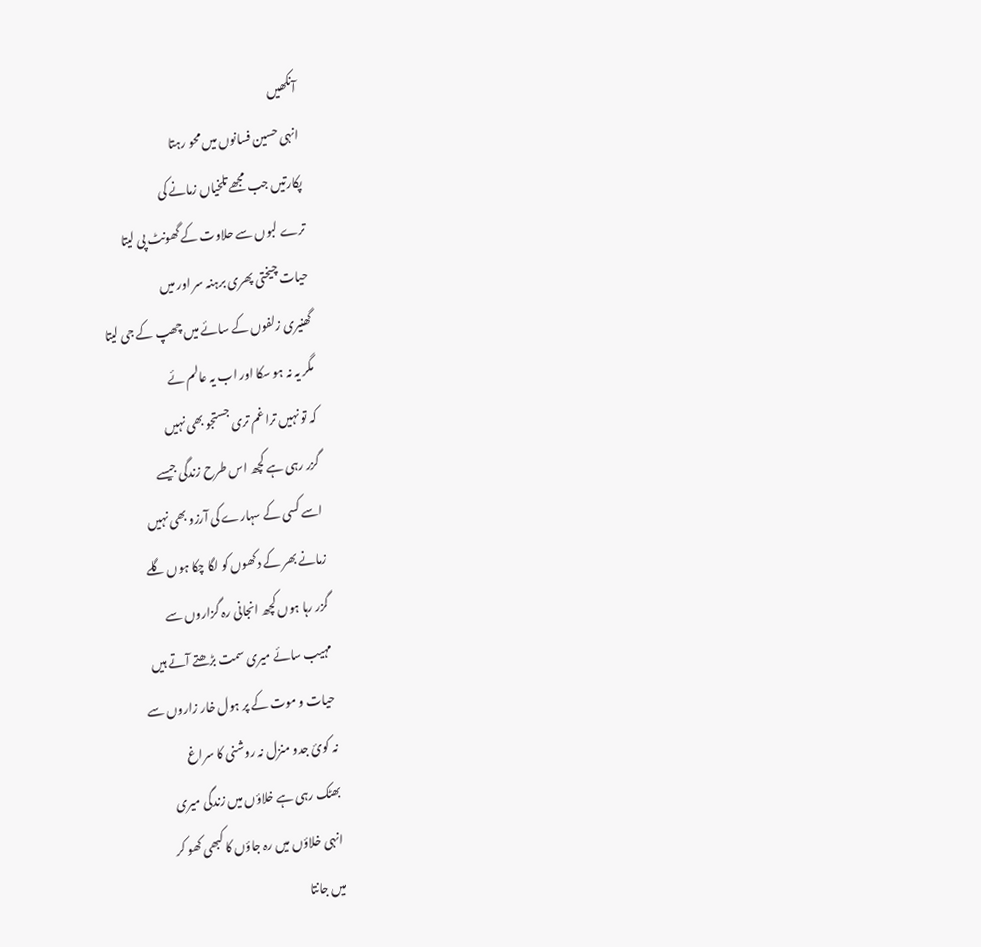آنکھیں
انہی حسین فسانوں میں محو رہتا
پکارتیں جب مجھے تلخیاں زمانے کی
ترے لبوں سے حلاوت کے گھونٹ‌ پی لیتا
حیات چیختی پھری برہنہ سر اور میں
گھنیری زلفوں کے سائے میں‌ چھپ کے جی لیتا
مگر یہ نہ ہو سکا اور اب یہ عالم ئے
کہ تو نہیں ترا غم تری جستجو بھی نہیں
گزر رہی ہے کچھ اس طرح زندگی جیسے
اسے کسی کے سہارے کی آرزو بھی نہیں
زمانے بھر کے دکھوں کو لگا چکا ہوں‌ گلے
گزر رہا ہوں کچھ انجانی رہ گزاروں سے
مہیب سائے میری سمت بڑھتے آتے ہیں
حیات و موت کے پر ہول خار زاروں سے
نہ کوئ جدو منزل نہ روشنی کا سراغ
بھٹک رہی ہے خلاؤں‌ میں زندگی میری
انہی خلاؤں میں رہ جاؤں کا کبھی کھو کر
میں جانتا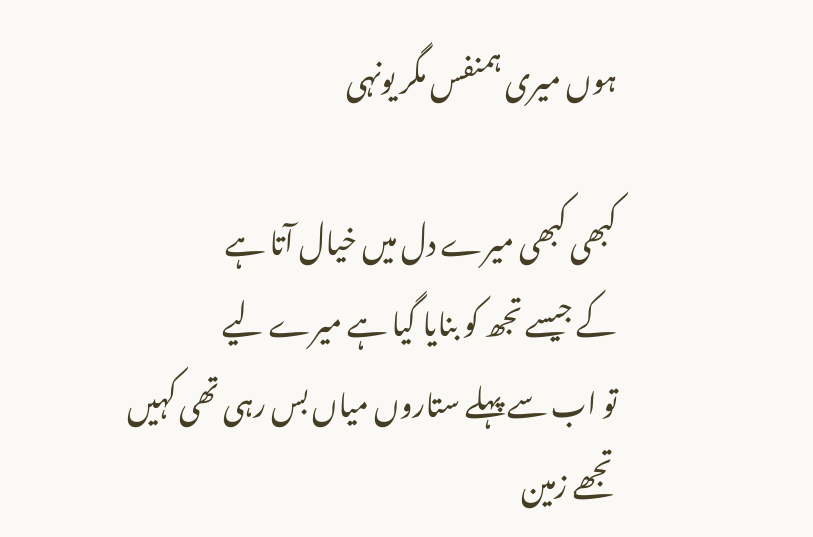ہوں میری ہمنفس مگر یونہی

کبھی کبھی میرے دل میں‌ خیال آتا ہے
کے جیسے تجھ کو بنایا گیا ہے میرے لیے
تو اب سے پہلے ستاروں میاں بس رہی تھی کہیں
تجھے زمین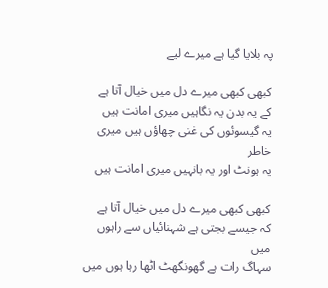پہ بلایا گیا ہے میرے لیے

کبھی کبھی میرے دل میں خیال آتا ہے
کے یہ بدن یہ نگاہیں میری امانت ہیں
یہ گیسوئوں کی غنی چھاؤں ہیں میری خاطر
یہ ہونٹ اور یہ بانہیں میری امانت ہیں

کبھی کبھی میرے دل میں خیال آتا ہے
کہ جیسے بجتی ہے شہنائیاں سے راہوں میں
سہاگ رات ہے گھونگھٹ اٹھا رہا ہوں میں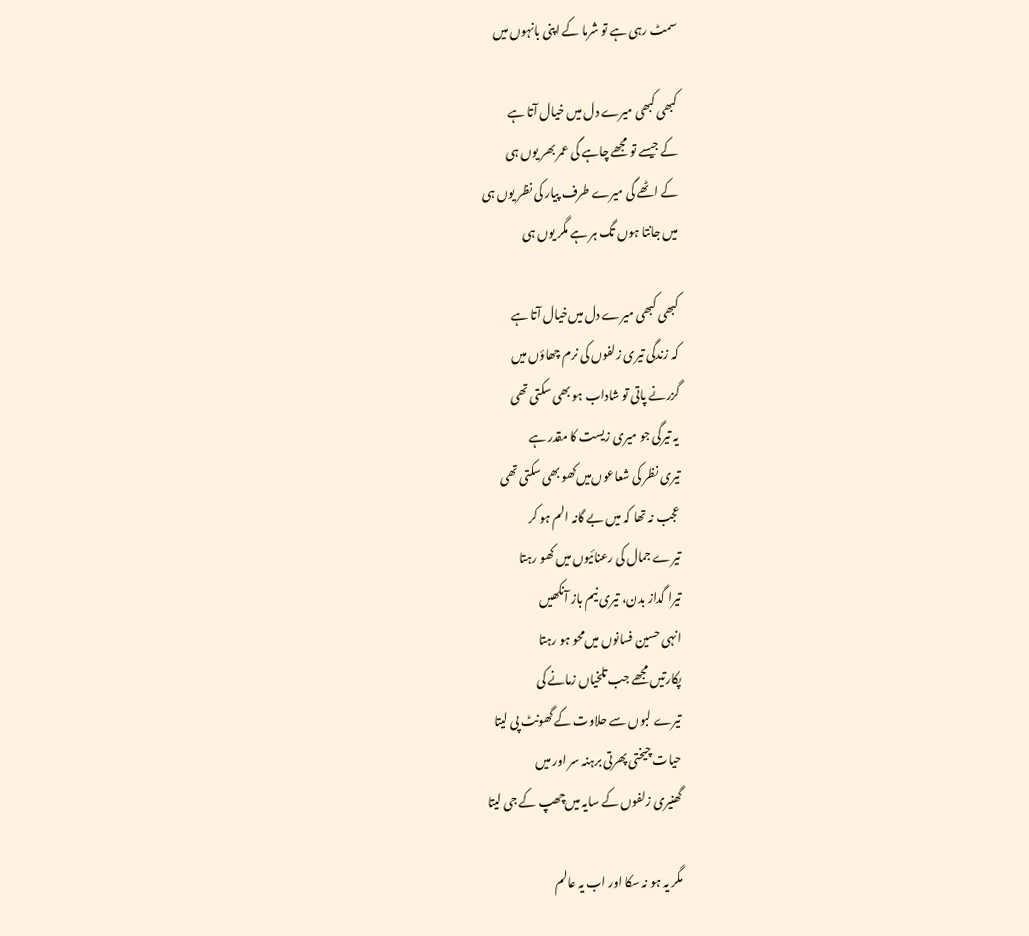سمٹ رہی ہے تو شرما کے اپنی بانہوں میں

کبھی کبھی میرے دل میں خیال آتا ہے
کے جیسے تو مجھے چاہے گی عمر بھر یوں ہی
کے اٹھے گی میرے طرف پیار کی نظر یوں ہی
میں جانتا ہوں تگ ہر ہے مگر یوں ہی

کبھی کبھی میرے دل میں‌خیال آتا ہے
کہ زندگی تیری زلفوں کی نرم چھاؤں میں
گزرنے پاتی تو شاداب ہو بھی سکتی تھی
یہ تیرگی جو میری زیست کا مقدر ہے
تیری نظر کی شعاعوں‌میں‌کھو بھی سکتی تھی
عجب نہ تھا کہ میں‌ بے گانہ الم ہو کر
تیرے جمال کی رعنائیوں میں کھو رہتا
تیرا گداز بدن، تیری نیم باز آنکھیں
انہی حسین فسانوں میں‌محو ہو رہتا
پکارتیں مجھے جب تلخیاں زمانے کی
تیرے لبوں سے حلاوت کے گھونٹ پی لیتا
حیات چیختی پھرتی برہنہ سر اور میں
گھنیری زلفوں کے سایہ میں‌چھپ کے جی لیتا

مگر یہ ہو نہ سکا اور اب یہ عالم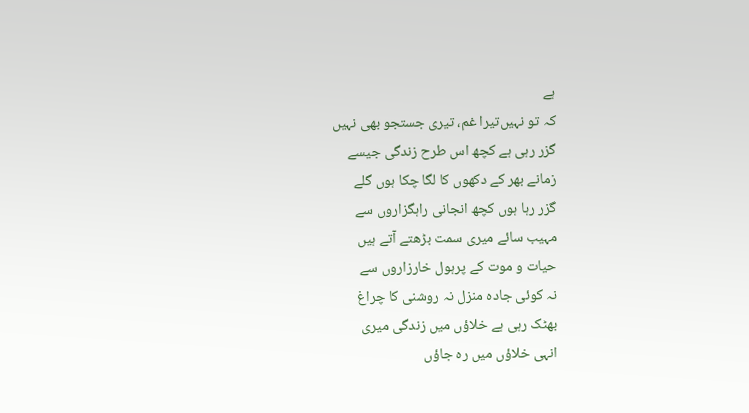ہے
کہ تو نہیں‌تیرا غم، تیری جستجو بھی نہیں
گزر رہی ہے کچھ اس طرح زندگی جیسے
زمانے بھر کے دکھوں کا لگا چکا ہوں گلے
گزر رہا ہوں کچھ انجانی راہگزاروں‌ سے
مہیب سائے میری سمت بڑھتے آتے ہیں
حیات و موت کے پرہول خارزاروں سے
نہ کوئی جادہ منزل نہ روشنی کا چراغ
بھٹک رہی ہے خلاؤں ‌میں ‌زندگی میری
انہی خلاؤں میں‌ رہ جاؤں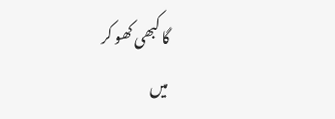گا کبھی کھو کر
میں‌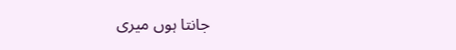جانتا ہوں میری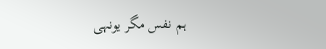ہم نفس مگر یونہی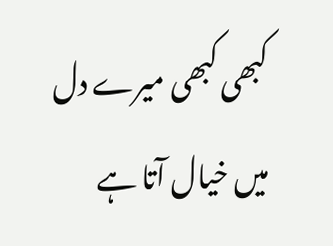کبھی کبھی میرے دل میں‌ خیال آتا ہے